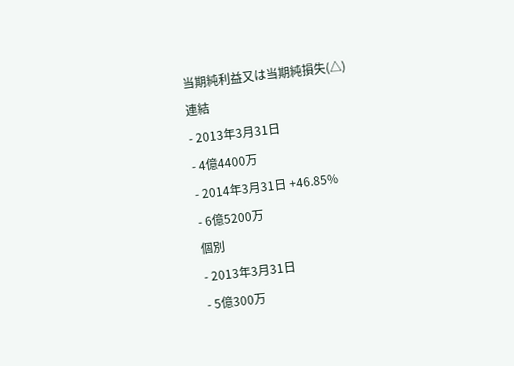当期純利益又は当期純損失(△)
連結
- 2013年3月31日
- 4億4400万
- 2014年3月31日 +46.85%
- 6億5200万
個別
- 2013年3月31日
- 5億300万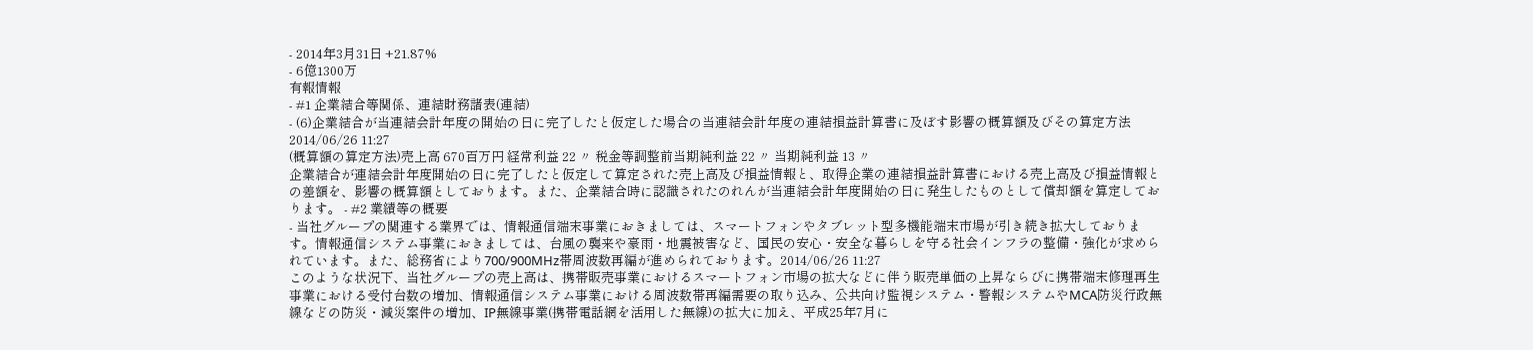- 2014年3月31日 +21.87%
- 6億1300万
有報情報
- #1 企業結合等関係、連結財務諸表(連結)
- (6)企業結合が当連結会計年度の開始の日に完了したと仮定した場合の当連結会計年度の連結損益計算書に及ぼす影響の概算額及びその算定方法2014/06/26 11:27
(概算額の算定方法)売上高 670百万円 経常利益 22 〃 税金等調整前当期純利益 22 〃 当期純利益 13 〃
企業結合が連結会計年度開始の日に完了したと仮定して算定された売上高及び損益情報と、取得企業の連結損益計算書における売上高及び損益情報との差額を、影響の概算額としております。また、企業結合時に認識されたのれんが当連結会計年度開始の日に発生したものとして償却額を算定しております。 - #2 業績等の概要
- 当社グループの関連する業界では、情報通信端末事業におきましては、スマートフォンやタブレット型多機能端末市場が引き続き拡大しております。情報通信システム事業におきましては、台風の襲来や豪雨・地震被害など、国民の安心・安全な暮らしを守る社会インフラの整備・強化が求められています。また、総務省により700/900MHz帯周波数再編が進められております。2014/06/26 11:27
このような状況下、当社グループの売上高は、携帯販売事業におけるスマートフォン市場の拡大などに伴う販売単価の上昇ならびに携帯端末修理再生事業における受付台数の増加、情報通信システム事業における周波数帯再編需要の取り込み、公共向け監視システム・警報システムやMCA防災行政無線などの防災・減災案件の増加、IP無線事業(携帯電話網を活用した無線)の拡大に加え、平成25年7月に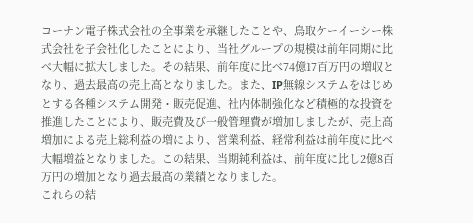コーナン電子株式会社の全事業を承継したことや、鳥取ケーイーシー株式会社を子会社化したことにより、当社グループの規模は前年同期に比べ大幅に拡大しました。その結果、前年度に比べ74億17百万円の増収となり、過去最高の売上高となりました。また、IP無線システムをはじめとする各種システム開発・販売促進、社内体制強化など積極的な投資を推進したことにより、販売費及び一般管理費が増加しましたが、売上高増加による売上総利益の増により、営業利益、経常利益は前年度に比べ大幅増益となりました。この結果、当期純利益は、前年度に比し2億8百万円の増加となり過去最高の業績となりました。
これらの結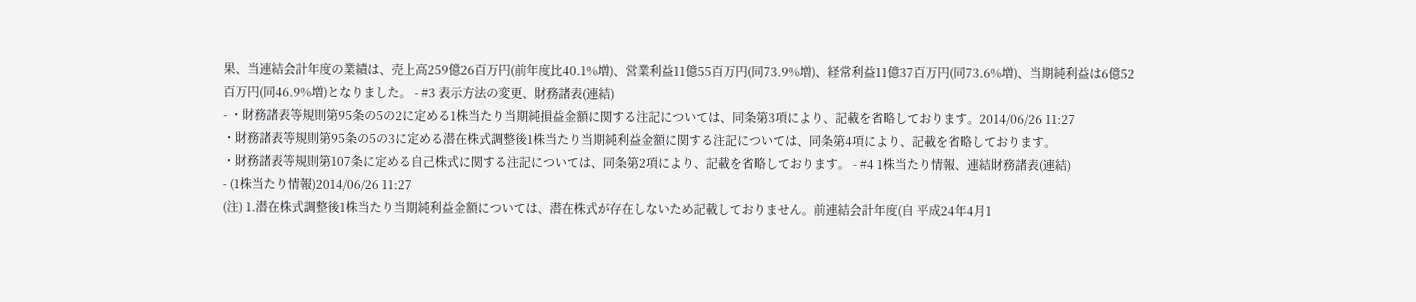果、当連結会計年度の業績は、売上高259億26百万円(前年度比40.1%増)、営業利益11億55百万円(同73.9%増)、経常利益11億37百万円(同73.6%増)、当期純利益は6億52百万円(同46.9%増)となりました。 - #3 表示方法の変更、財務諸表(連結)
- ・財務諸表等規則第95条の5の2に定める1株当たり当期純損益金額に関する注記については、同条第3項により、記載を省略しております。2014/06/26 11:27
・財務諸表等規則第95条の5の3に定める潜在株式調整後1株当たり当期純利益金額に関する注記については、同条第4項により、記載を省略しております。
・財務諸表等規則第107条に定める自己株式に関する注記については、同条第2項により、記載を省略しております。 - #4 1株当たり情報、連結財務諸表(連結)
- (1株当たり情報)2014/06/26 11:27
(注) 1.潜在株式調整後1株当たり当期純利益金額については、潜在株式が存在しないため記載しておりません。前連結会計年度(自 平成24年4月1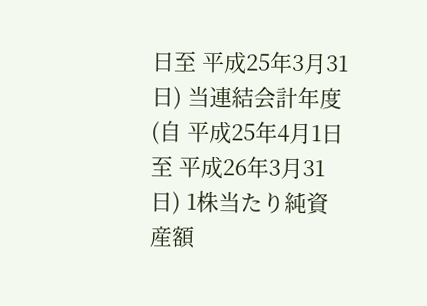日至 平成25年3月31日) 当連結会計年度(自 平成25年4月1日至 平成26年3月31日) 1株当たり純資産額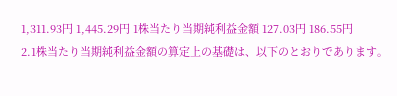1,311.93円 1,445.29円 1株当たり当期純利益金額 127.03円 186.55円
2.1株当たり当期純利益金額の算定上の基礎は、以下のとおりであります。